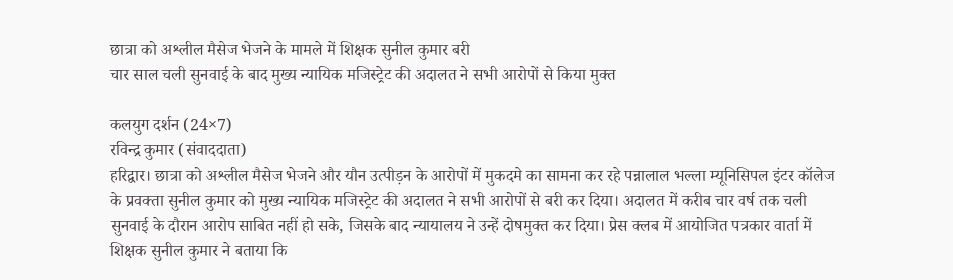छात्रा को अश्लील मैसेज भेजने के मामले में शिक्षक सुनील कुमार बरी
चार साल चली सुनवाई के बाद मुख्य न्यायिक मजिस्ट्रेट की अदालत ने सभी आरोपों से किया मुक्त

कलयुग दर्शन (24×7)
रविन्द्र कुमार (संवाददाता)
हरिद्वार। छात्रा को अश्लील मैसेज भेजने और यौन उत्पीड़न के आरोपों में मुकदमे का सामना कर रहे पन्नालाल भल्ला म्यूनिसिपल इंटर कॉलेज के प्रवक्ता सुनील कुमार को मुख्य न्यायिक मजिस्ट्रेट की अदालत ने सभी आरोपों से बरी कर दिया। अदालत में करीब चार वर्ष तक चली सुनवाई के दौरान आरोप साबित नहीं हो सके, जिसके बाद न्यायालय ने उन्हें दोषमुक्त कर दिया। प्रेस क्लब में आयोजित पत्रकार वार्ता में शिक्षक सुनील कुमार ने बताया कि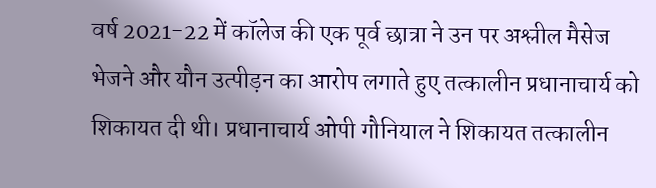वर्ष 2021-22 में कॉलेज की एक पूर्व छात्रा ने उन पर अश्लील मैसेज भेजने और यौन उत्पीड़न का आरोप लगाते हुए तत्कालीन प्रधानाचार्य को शिकायत दी थी। प्रधानाचार्य ओपी गौनियाल ने शिकायत तत्कालीन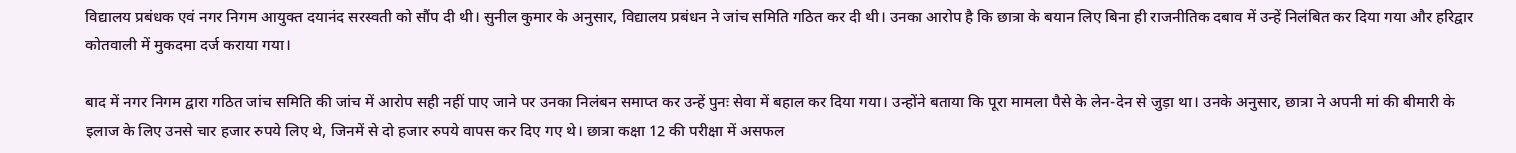विद्यालय प्रबंधक एवं नगर निगम आयुक्त दयानंद सरस्वती को सौंप दी थी। सुनील कुमार के अनुसार, विद्यालय प्रबंधन ने जांच समिति गठित कर दी थी। उनका आरोप है कि छात्रा के बयान लिए बिना ही राजनीतिक दबाव में उन्हें निलंबित कर दिया गया और हरिद्वार कोतवाली में मुकदमा दर्ज कराया गया।

बाद में नगर निगम द्वारा गठित जांच समिति की जांच में आरोप सही नहीं पाए जाने पर उनका निलंबन समाप्त कर उन्हें पुनः सेवा में बहाल कर दिया गया। उन्होंने बताया कि पूरा मामला पैसे के लेन-देन से जुड़ा था। उनके अनुसार, छात्रा ने अपनी मां की बीमारी के इलाज के लिए उनसे चार हजार रुपये लिए थे, जिनमें से दो हजार रुपये वापस कर दिए गए थे। छात्रा कक्षा 12 की परीक्षा में असफल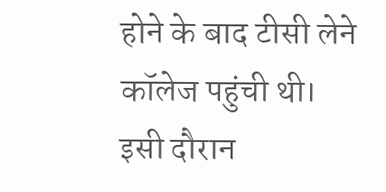होने के बाद टीसी लेने कॉलेज पहुंची थी। इसी दौरान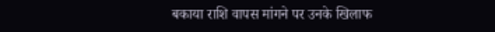बकाया राशि वापस मांगने पर उनके खिलाफ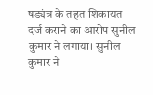षड्यंत्र के तहत शिकायत दर्ज कराने का आरोप सुनील कुमार ने लगाया। सुनील कुमार ने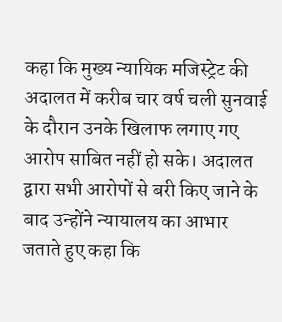कहा कि मुख्य न्यायिक मजिस्ट्रेट की अदालत में करीब चार वर्ष चली सुनवाई के दौरान उनके खिलाफ लगाए गए आरोप साबित नहीं हो सके। अदालत द्वारा सभी आरोपों से बरी किए जाने के बाद उन्होंने न्यायालय का आभार जताते हुए कहा कि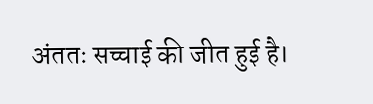अंततः सच्चाई की जीत हुई है।